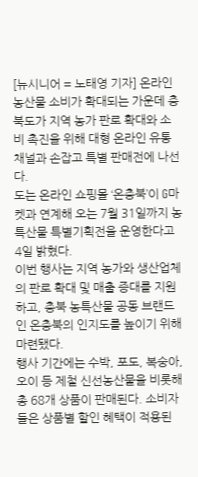[뉴시니어 = 노태영 기자] 온라인 농산물 소비가 확대되는 가운데 충북도가 지역 농가 판로 확대와 소비 촉진을 위해 대형 온라인 유통채널과 손잡고 특별 판매전에 나선다.
도는 온라인 쇼핑몰 ‘온충북’이 G마켓과 연계해 오는 7월 31일까지 농특산물 특별기획전을 운영한다고 4일 밝혔다.
이번 행사는 지역 농가와 생산업체의 판로 확대 및 매출 증대를 지원하고, 충북 농특산물 공동 브랜드인 온충북의 인지도를 높이기 위해 마련됐다.
행사 기간에는 수박, 포도, 복숭아, 오이 등 제철 신선농산물을 비롯해 총 68개 상품이 판매된다. 소비자들은 상품별 할인 혜택이 적용된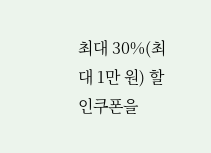최대 30%(최대 1만 원) 할인쿠폰을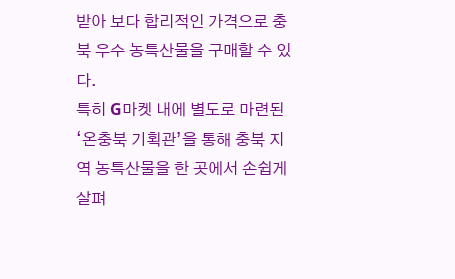받아 보다 합리적인 가격으로 충북 우수 농특산물을 구매할 수 있다.
특히 G마켓 내에 별도로 마련된 ‘온충북 기획관’을 통해 충북 지역 농특산물을 한 곳에서 손쉽게 살펴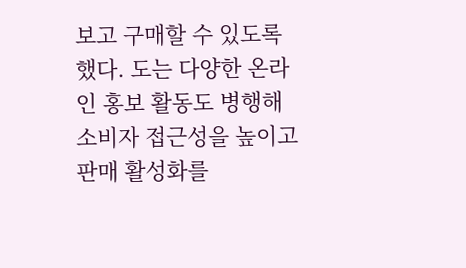보고 구매할 수 있도록 했다. 도는 다양한 온라인 홍보 활동도 병행해 소비자 접근성을 높이고 판매 활성화를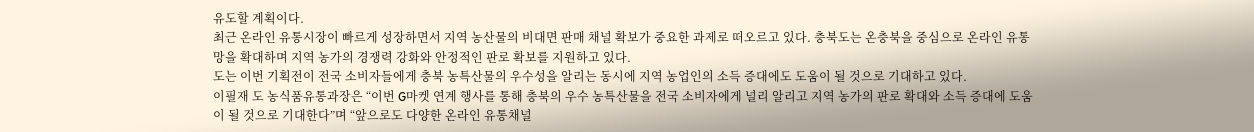유도할 계획이다.
최근 온라인 유통시장이 빠르게 성장하면서 지역 농산물의 비대면 판매 채널 확보가 중요한 과제로 떠오르고 있다. 충북도는 온충북을 중심으로 온라인 유통망을 확대하며 지역 농가의 경쟁력 강화와 안정적인 판로 확보를 지원하고 있다.
도는 이번 기획전이 전국 소비자들에게 충북 농특산물의 우수성을 알리는 동시에 지역 농업인의 소득 증대에도 도움이 될 것으로 기대하고 있다.
이필재 도 농식품유통과장은 “이번 G마켓 연계 행사를 통해 충북의 우수 농특산물을 전국 소비자에게 널리 알리고 지역 농가의 판로 확대와 소득 증대에 도움이 될 것으로 기대한다”며 “앞으로도 다양한 온라인 유통채널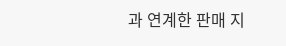과 연계한 판매 지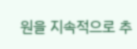원을 지속적으로 추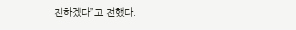진하겠다”고 전했다.